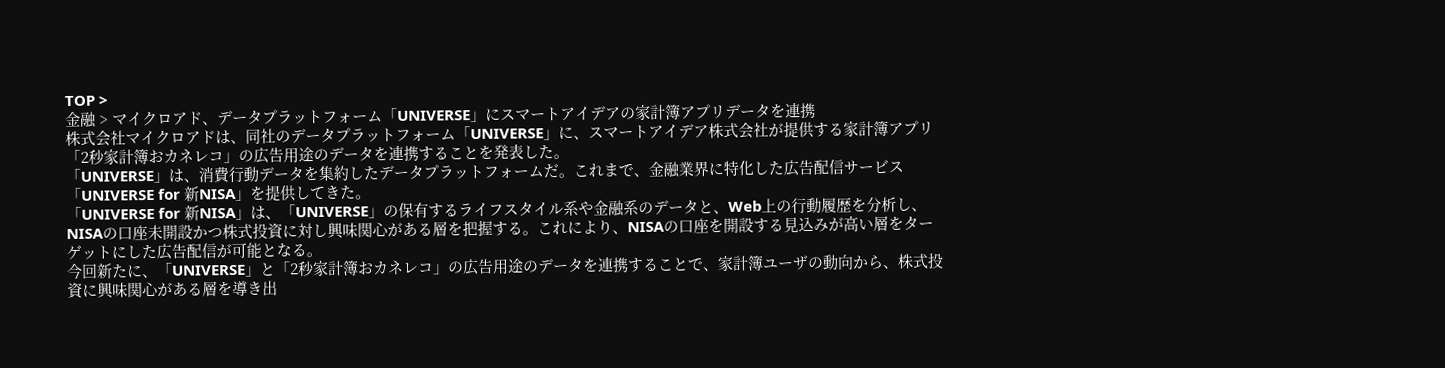TOP >
金融 > マイクロアド、データプラットフォーム「UNIVERSE」にスマートアイデアの家計簿アプリデータを連携
株式会社マイクロアドは、同社のデータプラットフォーム「UNIVERSE」に、スマートアイデア株式会社が提供する家計簿アプリ「2秒家計簿おカネレコ」の広告用途のデータを連携することを発表した。
「UNIVERSE」は、消費行動データを集約したデータプラットフォームだ。これまで、金融業界に特化した広告配信サービス「UNIVERSE for 新NISA」を提供してきた。
「UNIVERSE for 新NISA」は、「UNIVERSE」の保有するライフスタイル系や金融系のデータと、Web上の行動履歴を分析し、NISAの口座未開設かつ株式投資に対し興味関心がある層を把握する。これにより、NISAの口座を開設する見込みが高い層をターゲットにした広告配信が可能となる。
今回新たに、「UNIVERSE」と「2秒家計簿おカネレコ」の広告用途のデータを連携することで、家計簿ユーザの動向から、株式投資に興味関心がある層を導き出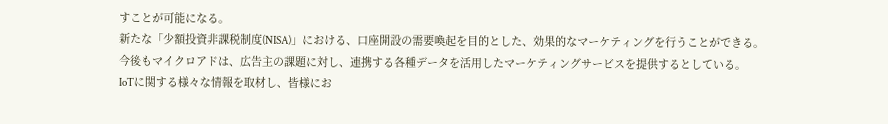すことが可能になる。
新たな「少額投資非課税制度(NISA)」における、口座開設の需要喚起を目的とした、効果的なマーケティングを行うことができる。
今後もマイクロアドは、広告主の課題に対し、連携する各種データを活用したマーケティングサービスを提供するとしている。
IoTに関する様々な情報を取材し、皆様にお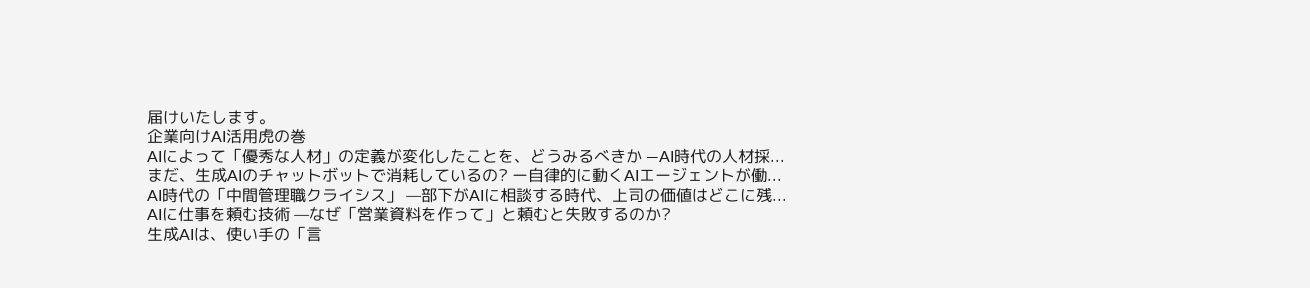届けいたします。
企業向けAI活用虎の巻
AIによって「優秀な人材」の定義が変化したことを、どうみるべきか —AI時代の人材採...
まだ、生成AIのチャットボットで消耗しているの? ー自律的に動くAIエージェントが働...
AI時代の「中間管理職クライシス」 —部下がAIに相談する時代、上司の価値はどこに残...
AIに仕事を頼む技術 —なぜ「営業資料を作って」と頼むと失敗するのか?
生成AIは、使い手の「言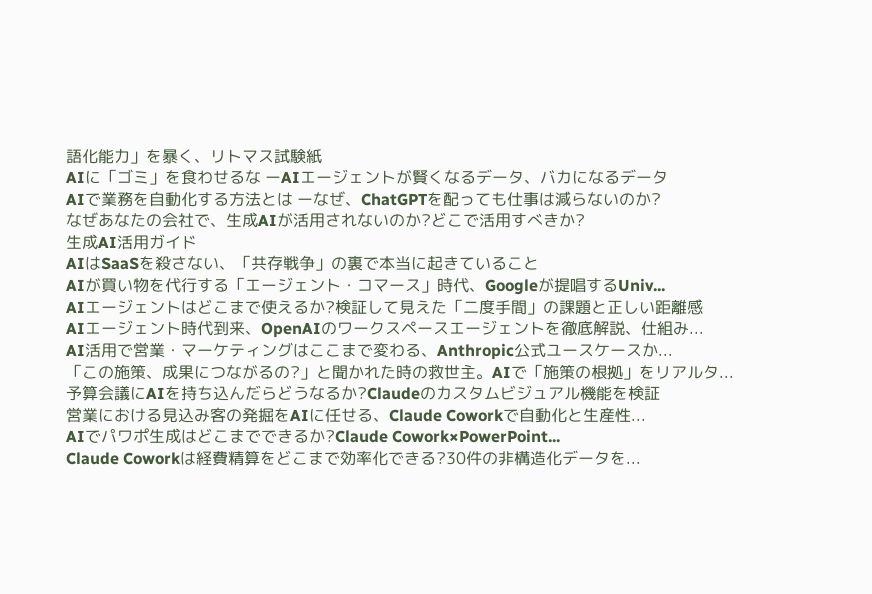語化能力」を暴く、リトマス試験紙
AIに「ゴミ」を食わせるな ーAIエージェントが賢くなるデータ、バカになるデータ
AIで業務を自動化する方法とは ーなぜ、ChatGPTを配っても仕事は減らないのか?
なぜあなたの会社で、生成AIが活用されないのか?どこで活用すべきか?
生成AI活用ガイド
AIはSaaSを殺さない、「共存戦争」の裏で本当に起きていること
AIが買い物を代行する「エージェント・コマース」時代、Googleが提唱するUniv...
AIエージェントはどこまで使えるか?検証して見えた「二度手間」の課題と正しい距離感
AIエージェント時代到来、OpenAIのワークスペースエージェントを徹底解説、仕組み...
AI活用で営業・マーケティングはここまで変わる、Anthropic公式ユースケースか...
「この施策、成果につながるの?」と聞かれた時の救世主。AIで「施策の根拠」をリアルタ...
予算会議にAIを持ち込んだらどうなるか?Claudeのカスタムビジュアル機能を検証
営業における見込み客の発掘をAIに任せる、Claude Coworkで自動化と生産性...
AIでパワポ生成はどこまでできるか?Claude Cowork×PowerPoint...
Claude Coworkは経費精算をどこまで効率化できる?30件の非構造化データを...